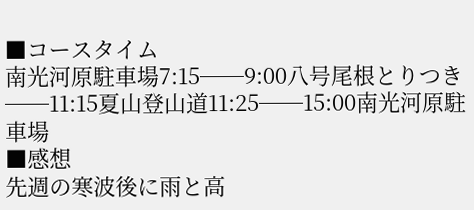■コースタイム
南光河原駐車場7:15──9:00八号尾根とりつき──11:15夏山登山道11:25──15:00南光河原駐車場
■感想
先週の寒波後に雨と高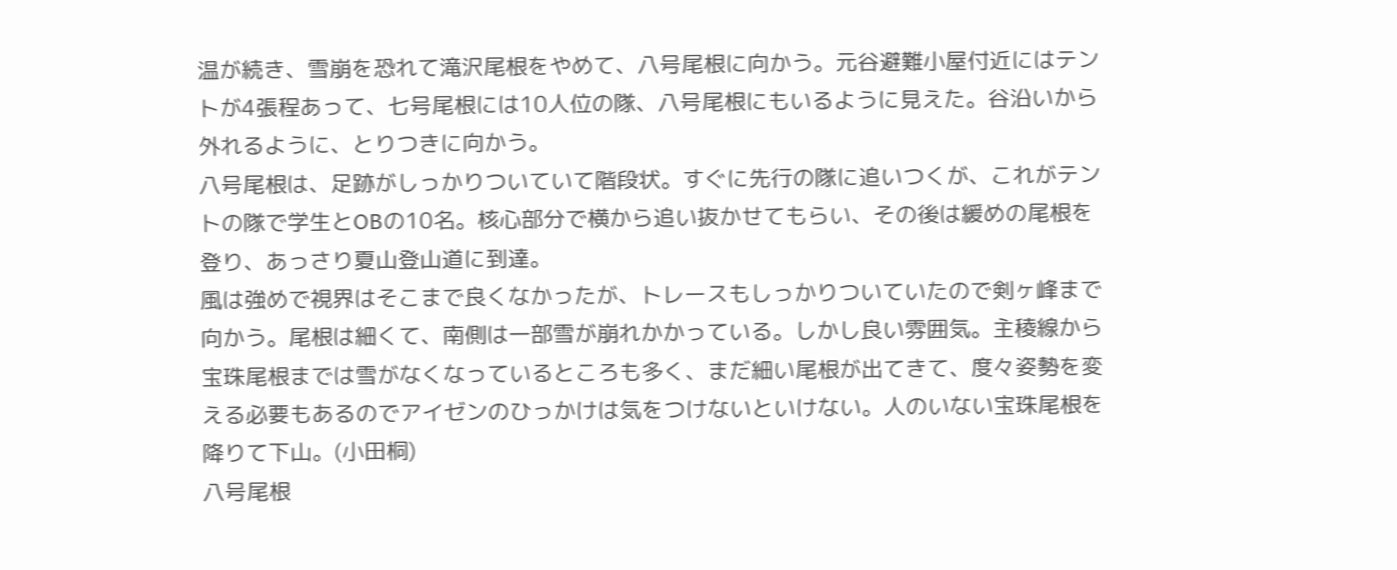温が続き、雪崩を恐れて滝沢尾根をやめて、八号尾根に向かう。元谷避難小屋付近にはテントが4張程あって、七号尾根には10人位の隊、八号尾根にもいるように見えた。谷沿いから外れるように、とりつきに向かう。
八号尾根は、足跡がしっかりついていて階段状。すぐに先行の隊に追いつくが、これがテントの隊で学生とOBの10名。核心部分で横から追い抜かせてもらい、その後は緩めの尾根を登り、あっさり夏山登山道に到達。
風は強めで視界はそこまで良くなかったが、トレースもしっかりついていたので剣ヶ峰まで向かう。尾根は細くて、南側は一部雪が崩れかかっている。しかし良い雰囲気。主稜線から宝珠尾根までは雪がなくなっているところも多く、まだ細い尾根が出てきて、度々姿勢を変える必要もあるのでアイゼンのひっかけは気をつけないといけない。人のいない宝珠尾根を降りて下山。(小田桐)
八号尾根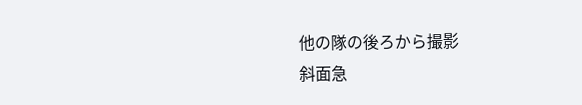他の隊の後ろから撮影
斜面急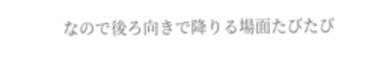なので後ろ向きで降りる場面たびたび